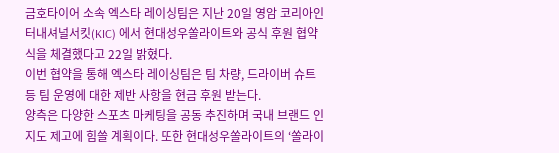금호타이어 소속 엑스타 레이싱팀은 지난 20일 영암 코리아인터내셔널서킷(KIC) 에서 현대성우쏠라이트와 공식 후원 협약식을 체결했다고 22일 밝혔다.
이번 협약을 통해 엑스타 레이싱팀은 팀 차량, 드라이버 슈트 등 팀 운영에 대한 제반 사항을 현금 후원 받는다.
양측은 다양한 스포츠 마케팅을 공동 추진하며 국내 브랜드 인지도 제고에 힘쓸 계획이다. 또한 현대성우쏠라이트의 ‘쏠라이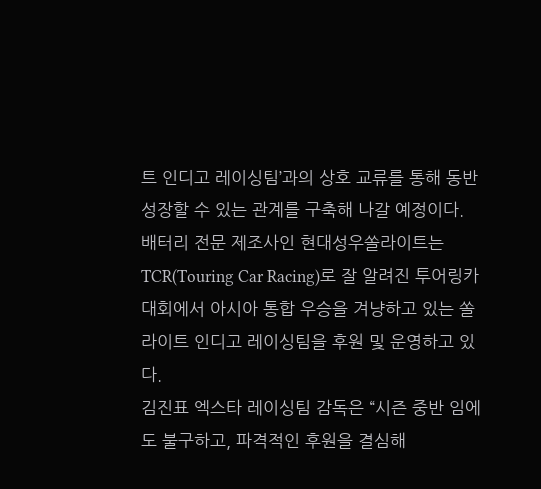트 인디고 레이싱팀’과의 상호 교류를 통해 동반 성장할 수 있는 관계를 구축해 나갈 예정이다.
배터리 전문 제조사인 현대성우쏠라이트는 TCR(Touring Car Racing)로 잘 알려진 투어링카 대회에서 아시아 통합 우승을 겨냥하고 있는 쏠라이트 인디고 레이싱팀을 후원 및 운영하고 있다.
김진표 엑스타 레이싱팀 감독은 “시즌 중반 임에도 불구하고, 파격적인 후원을 결심해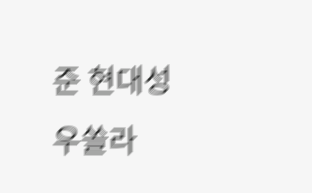준 현대성우쏠라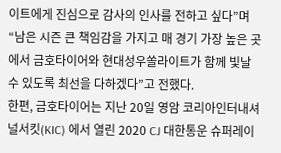이트에게 진심으로 감사의 인사를 전하고 싶다”며 “남은 시즌 큰 책임감을 가지고 매 경기 가장 높은 곳에서 금호타이어와 현대성우쏠라이트가 함께 빛날 수 있도록 최선을 다하겠다”고 전했다.
한편, 금호타이어는 지난 20일 영암 코리아인터내셔널서킷(KIC) 에서 열린 2020 CJ 대한통운 슈퍼레이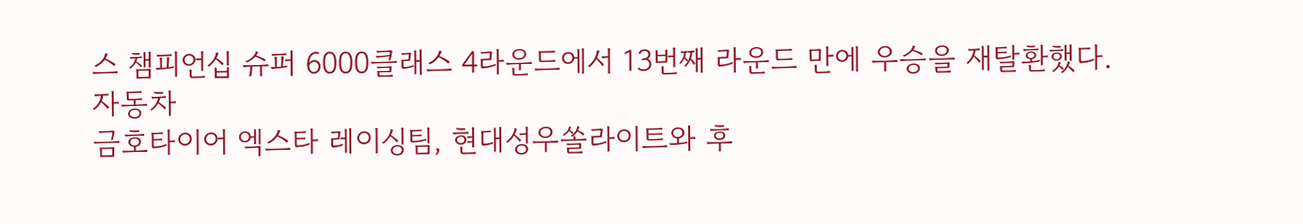스 챔피언십 슈퍼 6000클래스 4라운드에서 13번째 라운드 만에 우승을 재탈환했다.
자동차
금호타이어 엑스타 레이싱팀, 현대성우쏠라이트와 후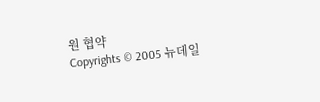원 협약
Copyrights © 2005 뉴데일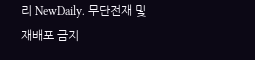리 NewDaily. 무단전재 및 재배포 금지